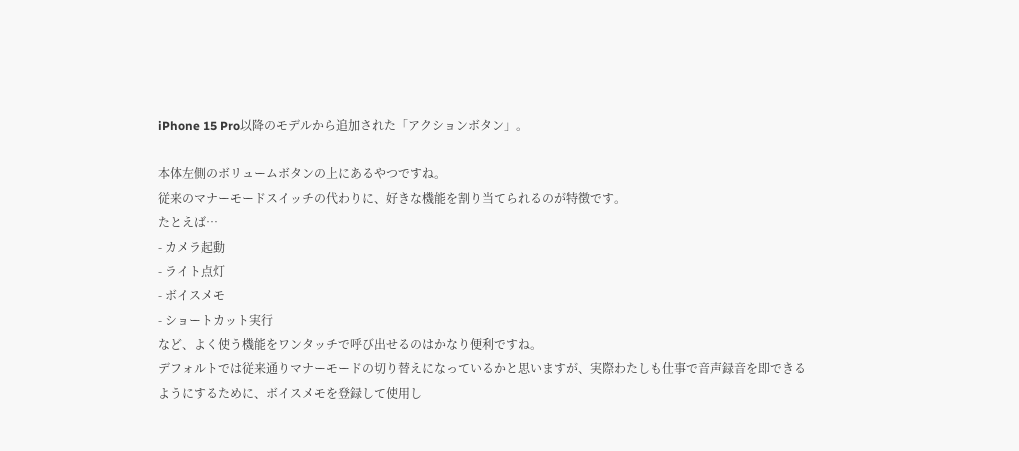iPhone 15 Pro以降のモデルから追加された「アクションボタン」。

本体左側のボリュームボタンの上にあるやつですね。
従来のマナーモードスイッチの代わりに、好きな機能を割り当てられるのが特徴です。
たとえば…
- カメラ起動
- ライト点灯
- ボイスメモ
- ショートカット実行
など、よく使う機能をワンタッチで呼び出せるのはかなり便利ですね。
デフォルトでは従来通りマナーモードの切り替えになっているかと思いますが、実際わたしも仕事で音声録音を即できるようにするために、ボイスメモを登録して使用し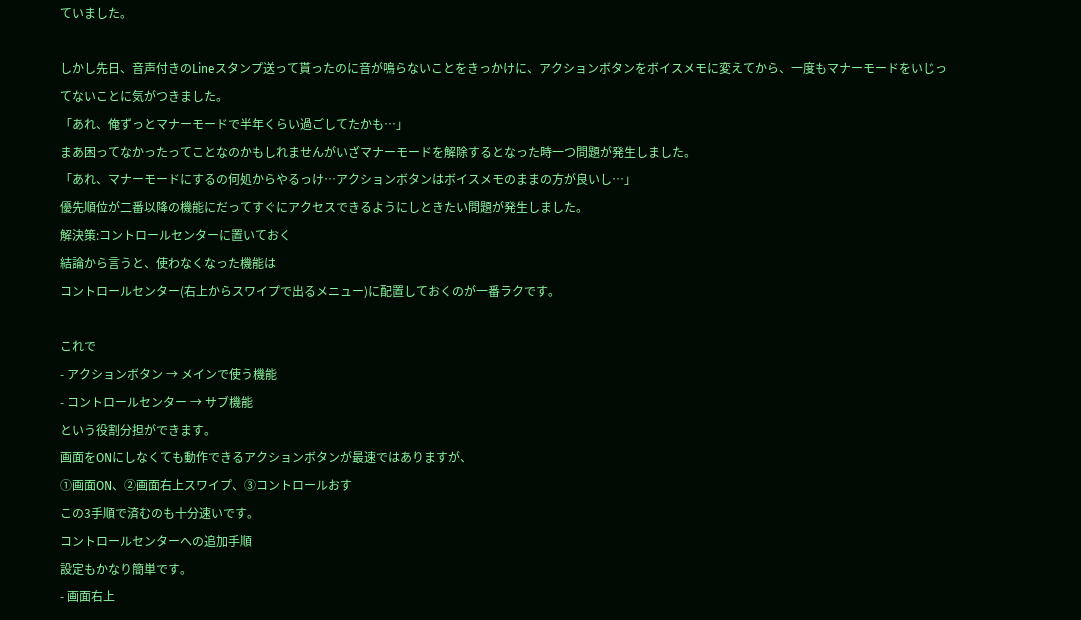ていました。

しかし先日、音声付きのLineスタンプ送って貰ったのに音が鳴らないことをきっかけに、アクションボタンをボイスメモに変えてから、一度もマナーモードをいじってないことに気がつきました。
「あれ、俺ずっとマナーモードで半年くらい過ごしてたかも…」
まあ困ってなかったってことなのかもしれませんがいざマナーモードを解除するとなった時一つ問題が発生しました。
「あれ、マナーモードにするの何処からやるっけ…アクションボタンはボイスメモのままの方が良いし…」
優先順位が二番以降の機能にだってすぐにアクセスできるようにしときたい問題が発生しました。
解決策:コントロールセンターに置いておく
結論から言うと、使わなくなった機能は
コントロールセンター(右上からスワイプで出るメニュー)に配置しておくのが一番ラクです。

これで
- アクションボタン → メインで使う機能
- コントロールセンター → サブ機能
という役割分担ができます。
画面をONにしなくても動作できるアクションボタンが最速ではありますが、
①画面ON、②画面右上スワイプ、③コントロールおす
この3手順で済むのも十分速いです。
コントロールセンターへの追加手順
設定もかなり簡単です。
- 画面右上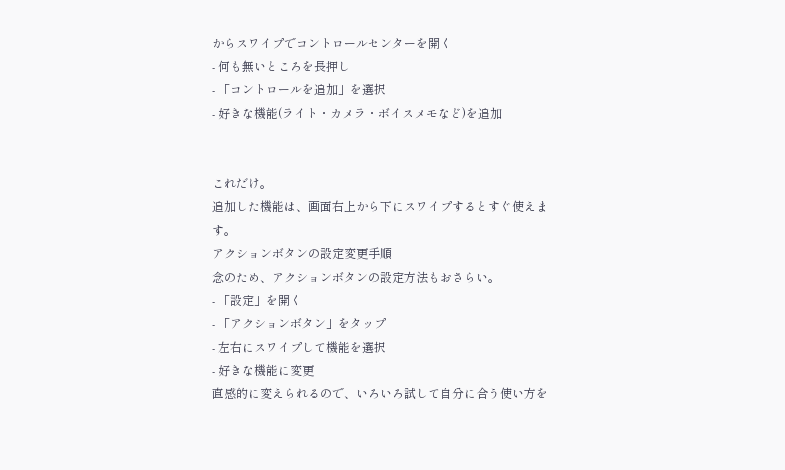からスワイプでコントロールセンターを開く
- 何も無いところを長押し
- 「コントロールを追加」を選択
- 好きな機能(ライト・カメラ・ボイスメモなど)を追加


これだけ。
追加した機能は、画面右上から下にスワイプするとすぐ使えます。
アクションボタンの設定変更手順
念のため、アクションボタンの設定方法もおさらい。
- 「設定」を開く
- 「アクションボタン」をタップ
- 左右にスワイプして機能を選択
- 好きな機能に変更
直感的に変えられるので、いろいろ試して自分に合う使い方を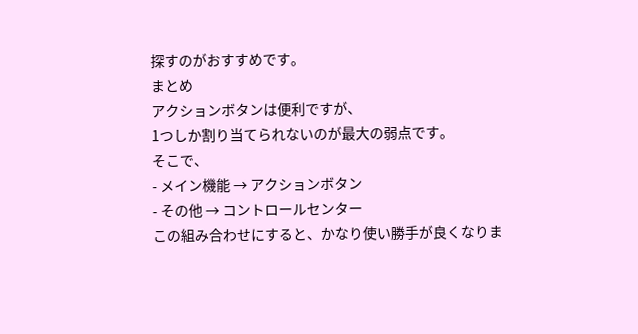探すのがおすすめです。
まとめ
アクションボタンは便利ですが、
1つしか割り当てられないのが最大の弱点です。
そこで、
- メイン機能 → アクションボタン
- その他 → コントロールセンター
この組み合わせにすると、かなり使い勝手が良くなりま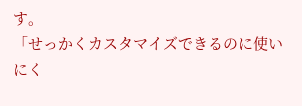す。
「せっかくカスタマイズできるのに使いにく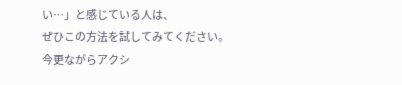い…」と感じている人は、
ぜひこの方法を試してみてください。
今更ながらアクシ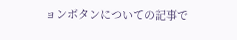ョンボタンについての記事で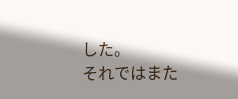した。
それではまた